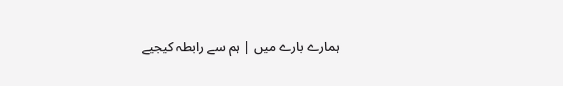ہمارے بارے میں | ہم سے رابطہ کیجیے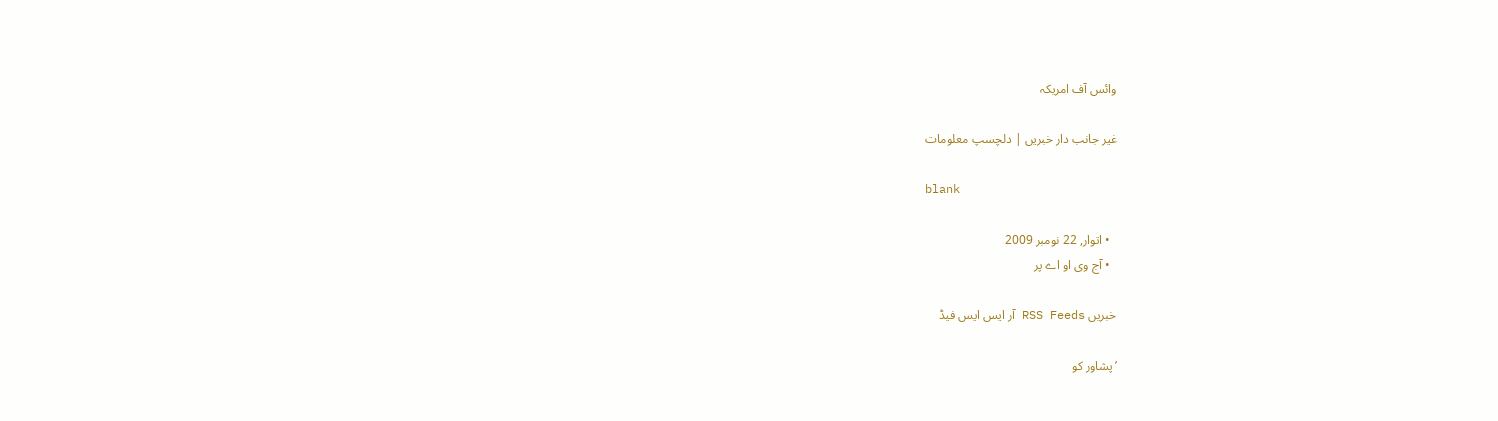وائس آف امریکہ

غیر جانب دار خبریں | دلچسپ معلومات

blank

  • اتوار, 22 نومبر 2009
  • آج وی او اے پر

خبریں RSS Feeds آر ایس ایس فیڈ

’پشاور کو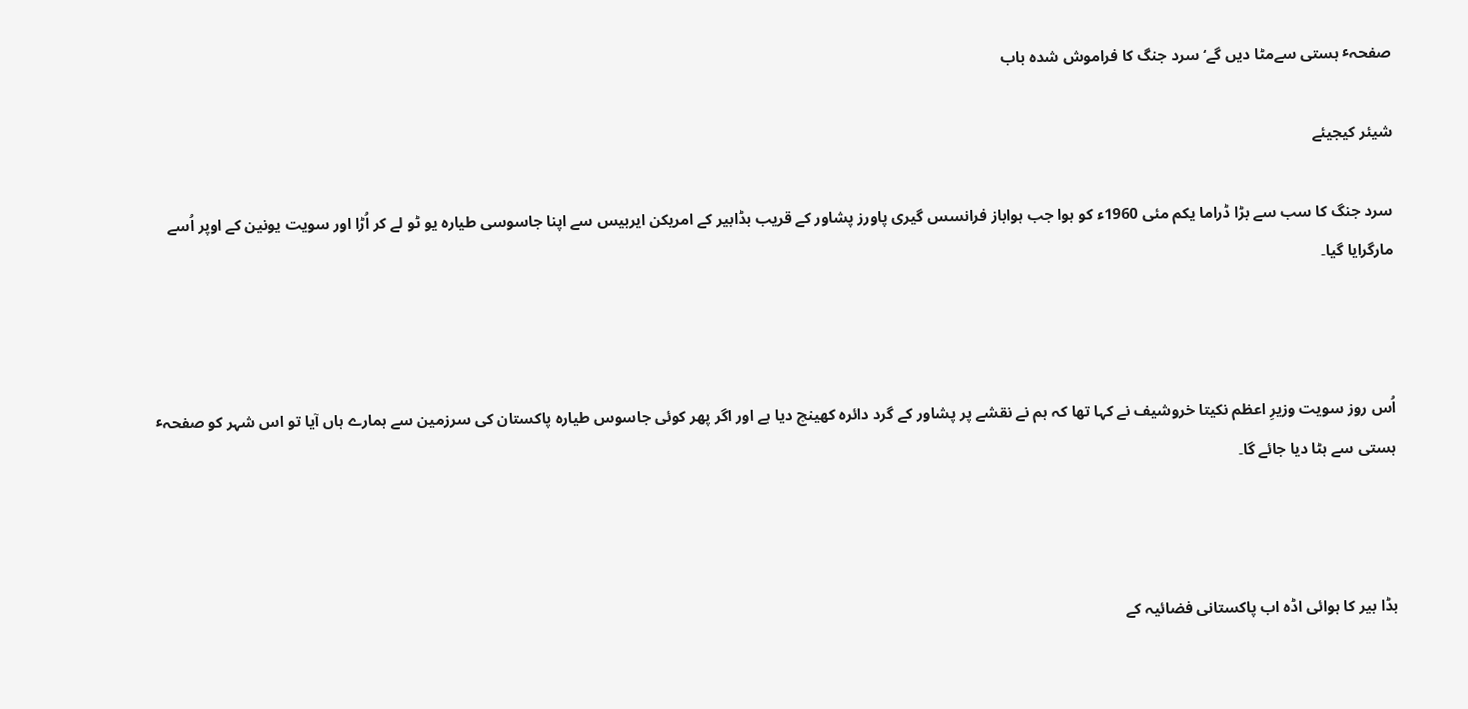صفحہٴ ہستی سےمٹا دیں گے‘ سرد جنگ کا فراموش شدہ باب

شیئر کیجیئے

سرد جنگ کا سب سے بڑا ڈراما یکم مئی 1960ء کو ہوا جب ہواباز فرانسس گیری پاورز پشاور کے قریب بڈابیر کے امریکن ایربیس سے اپنا جاسوسی طیارہ یو ٹو لے کر اُڑا اور سویت یونین کے اوپر اُسے مارگرایا گیا۔



اُس روز سویت وزیرِ اعظم نکیتا خروشیف نے کہا تھا کہ ہم نے نقشے پر پشاور کے گرد دائرہ کھینچ دیا ہے اور اگر پھر کوئی جاسوس طیارہ پاکستان کی سرزمین سے ہمارے ہاں آیا تو اس شہر کو صفحہٴ ہستی سے ہٹا دیا جائے گا۔



بڈا بیر کا ہوائی اڈہ اب پاکستانی فضائیہ کے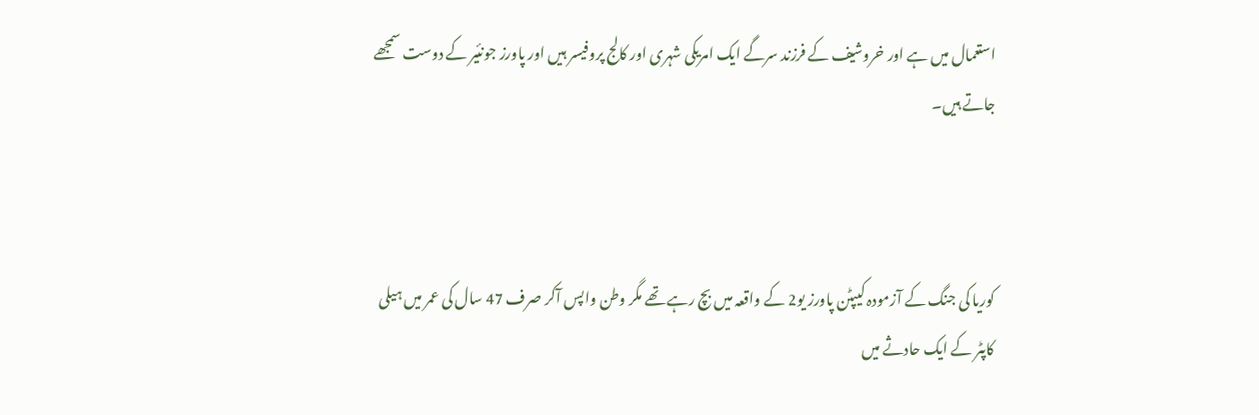استعمال میں ہے اور خروشیف کے فرزند سرگے ایک امریکی شہری اور کالج پروفیسر ہیں اور پاورز جونئیر کے دوست سمجھے جاتے ہیں۔



کوریا کی جنگ کے آزمودہ کیپٹن پاورز یو2 کے واقعہ میں بچ رہے تھے مگر وطن واپس آکر صرف 47 سال کی عمر میں ہیلی کاپٹر کے ایک حادثے میں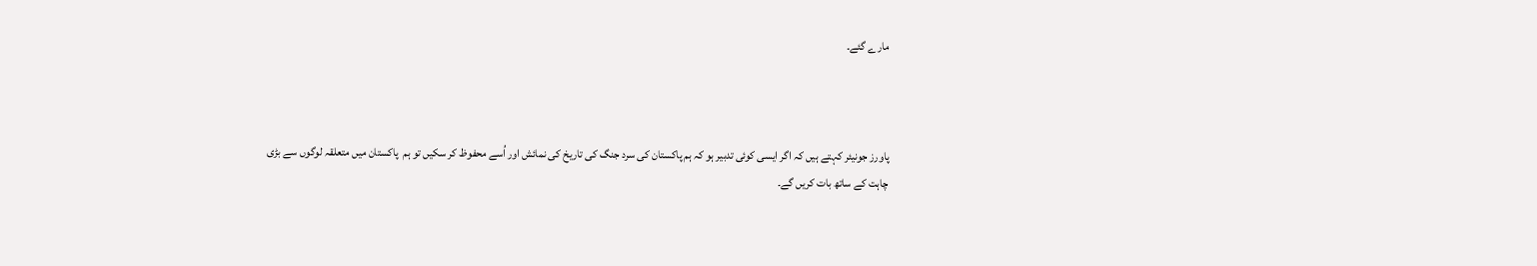مارے گئے۔



پاورز جونیئر کہتے ہیں کہ اگر ایسی کوئی تدبیر ہو کہ ہم پاکستان کی سرد جنگ کی تاریخ کی نمائش اور اُسے محفوظ کر سکیں تو ہم  پاکستان میں متعلقہ لوگوں سے بڑی چاہت کے ساتھ بات کریں گے۔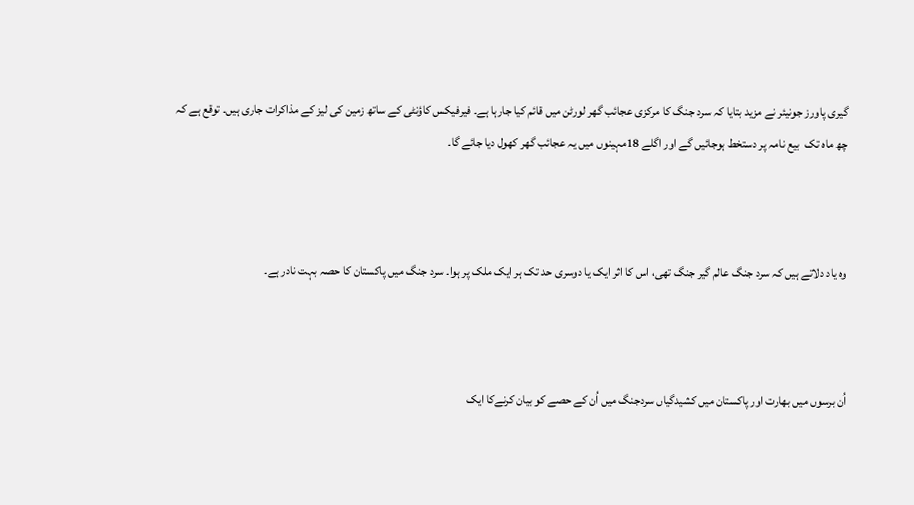گیری پاورز جونیئر نے مزید بتایا کہ سرد جنگ کا مرکزی عجائب گھر لورٹن میں قائم کیا جارہا ہے۔ فیرفیکس کاؤنٹی کے ساتھ زمین کی لیز کے مذاکرات جاری ہیں۔ توقع ہے کہ چھ ماہ تک  بیع نامہ پر دستخط ہوجائیں گے اور اگلے 18مہینوں میں یہ عجائب گھر کھول دیا جائے گا۔



وہ یاد دلاتے ہیں کہ سرد جنگ عالم گیر جنگ تھی، اس کا اثر ایک یا دوسری حد تک ہر ایک ملک پر ہوا۔ سرد جنگ میں پاکستان کا حصہ بہت نادر ہے۔



اُن برسوں میں بھارت اور پاکستان میں کشیدگیاں سردجنگ میں اُن کے حصے کو بیان کرنےکا ایک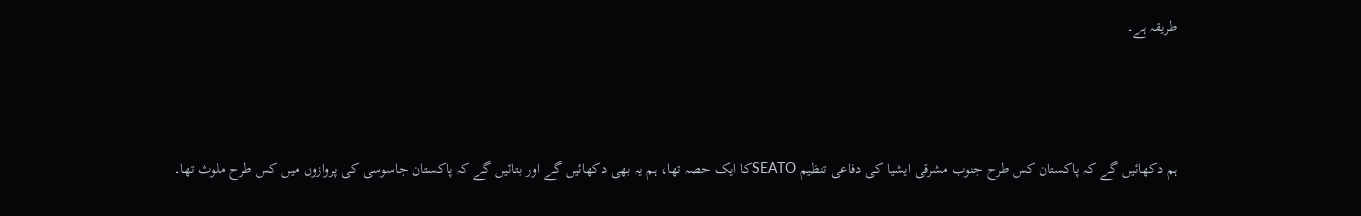طریقہ ہے۔



ہم دکھائیں گے کہ پاکستان کس طرح جنوب مشرقی ایشیا کی دفاعی تنظیم SEATOکا ایک حصہ تھا، ہم یہ بھی دکھائیں گے اور بتائیں گے کہ پاکستان جاسوسی کی پروازوں میں کس طرح ملوث تھا۔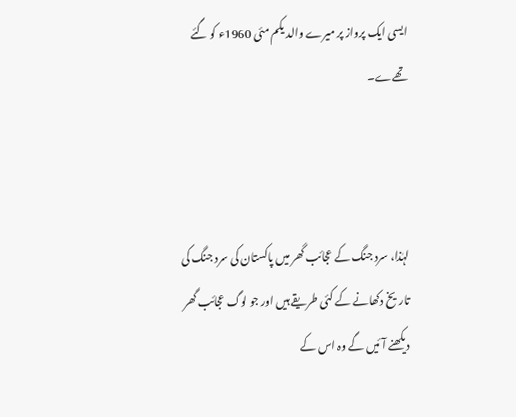ایسی ایک پرواز پر میرے والد یکم مئی 1960ء کو گئے تھےے۔



لہٰذا، سرد جنگ کے عجائب گھر میں پاکستان کی سرد جنگ کی تاریخ دکھانے کے کئی طریقے ہیں اور جو لوگ عجائب گھر دیکھنے آئیں گے وہ اس کے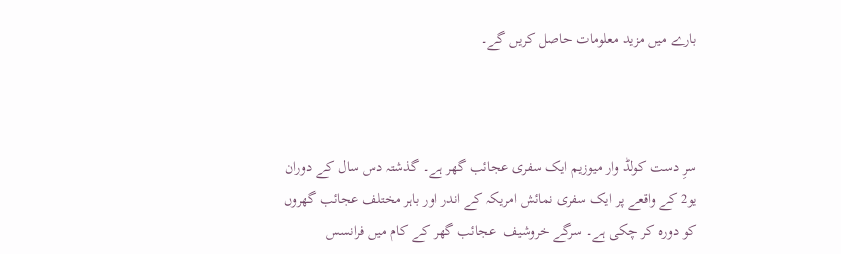بارے میں مزید معلومات حاصل کریں گے۔



سرِ دست کولڈ وار میوزیم ایک سفری عجائب گھر ہے۔ گذشتہ دس سال کے دوران یو2 کے واقعے پر ایک سفری نمائش امریکہ کے اندر اور باہر مختلف عجائب گھروں کو دورہ کر چکی ہے۔ سرگے خروشیف  عجائب گھر کے کام میں فرانسس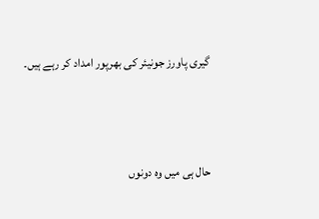گیری پاورز جونیئر کی بھرپور امداد کر رہے ہیں۔



حال ہی میں وہ دونوں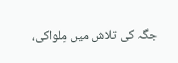جگہ کی تلاش میں مِلواکی،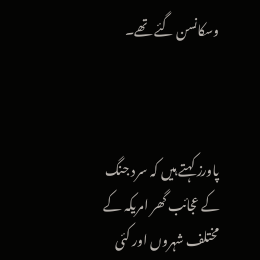وسکانسن گئے تھے۔



پاورز کہتے ہیں کہ سرد جنگ کے عجائب گھر امریکہ کے مختلف شہروں اور کئی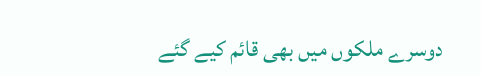دوسرے ملکوں میں بھی قائم کیے گئے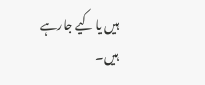ہیں یا کیے جارہے ہیں۔